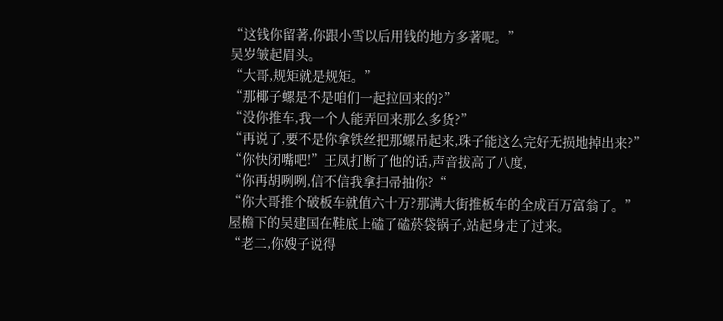“这钱你留著,你跟小雪以后用钱的地方多著呢。”
吴岁皱起眉头。
“大哥,规矩就是规矩。”
“那椰子螺是不是咱们一起拉回来的?”
“没你推车,我一个人能弄回来那么多货?”
“再说了,要不是你拿铁丝把那螺吊起来,珠子能这么完好无损地掉出来?”
“你快闭嘴吧!”王凤打断了他的话,声音拔高了八度,
“你再胡咧咧,信不信我拿扫帚抽你?“
“你大哥推个破板车就值六十万?那满大街推板车的全成百万富翁了。”
屋檐下的吴建国在鞋底上磕了磕菸袋锅子,站起身走了过来。
“老二,你嫂子说得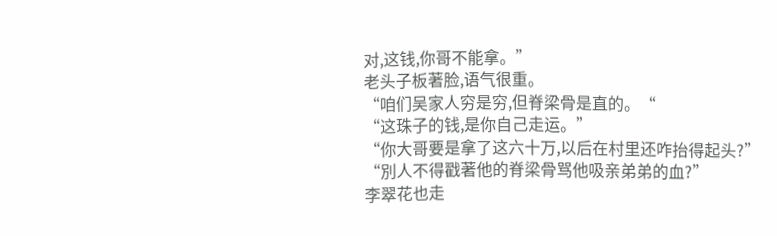对,这钱,你哥不能拿。”
老头子板著脸,语气很重。
“咱们吴家人穷是穷,但脊梁骨是直的。“
“这珠子的钱,是你自己走运。”
“你大哥要是拿了这六十万,以后在村里还咋抬得起头?”
“別人不得戳著他的脊梁骨骂他吸亲弟弟的血?”
李翠花也走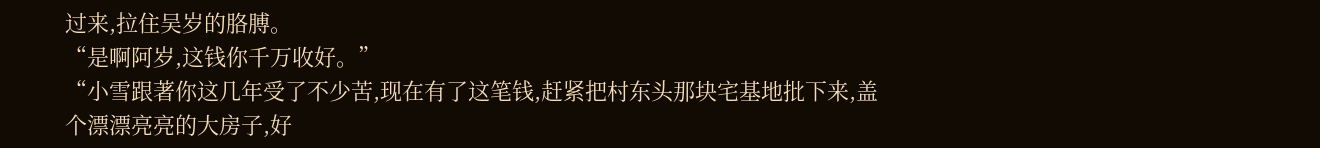过来,拉住吴岁的胳膊。
“是啊阿岁,这钱你千万收好。”
“小雪跟著你这几年受了不少苦,现在有了这笔钱,赶紧把村东头那块宅基地批下来,盖个漂漂亮亮的大房子,好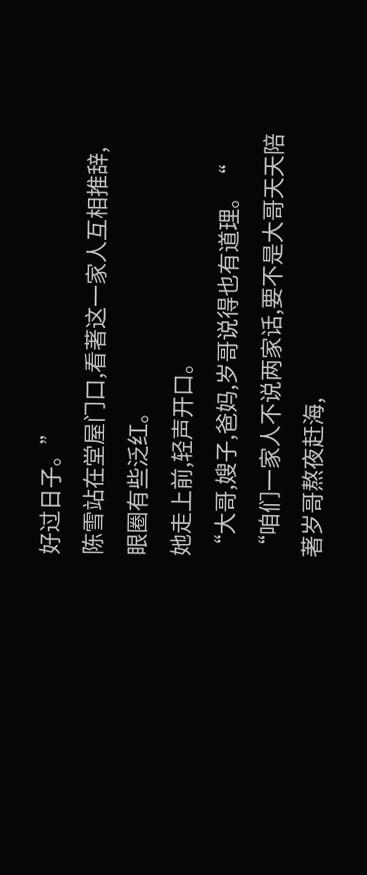好过日子。”
陈雪站在堂屋门口,看著这一家人互相推辞,眼圈有些泛红。
她走上前,轻声开口。
“大哥,嫂子,爸妈,岁哥说得也有道理。“
“咱们一家人不说两家话,要不是大哥天天陪著岁哥熬夜赶海,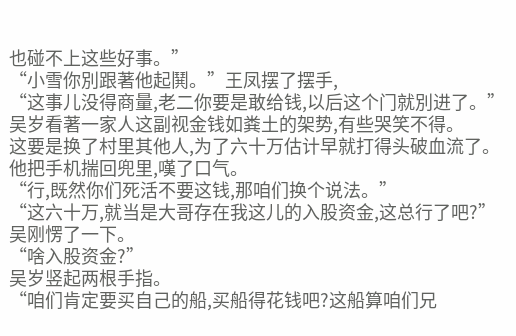也碰不上这些好事。”
“小雪你別跟著他起鬨。”王凤摆了摆手,
“这事儿没得商量,老二你要是敢给钱,以后这个门就別进了。”
吴岁看著一家人这副视金钱如粪土的架势,有些哭笑不得。
这要是换了村里其他人,为了六十万估计早就打得头破血流了。
他把手机揣回兜里,嘆了口气。
“行,既然你们死活不要这钱,那咱们换个说法。”
“这六十万,就当是大哥存在我这儿的入股资金,这总行了吧?”
吴刚愣了一下。
“啥入股资金?”
吴岁竖起两根手指。
“咱们肯定要买自己的船,买船得花钱吧?这船算咱们兄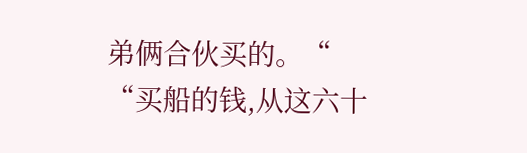弟俩合伙买的。“
“买船的钱,从这六十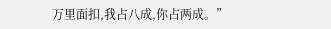万里面扣,我占八成,你占两成。”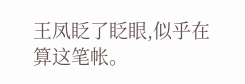王凤眨了眨眼,似乎在算这笔帐。